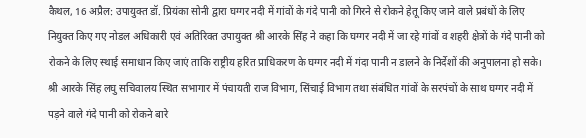कैथल, 16 अप्रैल: उपायुक्त डॉ. प्रियंका सोनी द्वारा घग्गर नदी में गांवों के गंदे पानी को गिरने से रोकने हेतू किए जाने वाले प्रबंधों के लिए नियुक्त किए गए नोडल अधिकारी एवं अतिरिक्त उपायुक्त श्री आरके सिंह ने कहा कि घग्गर नदी में जा रहे गांवों व शहरी क्षेत्रों के गंदे पानी को रोकने के लिए स्थाई समाधान किए जाएं ताकि राष्ट्रीय हरित प्राधिकरण के घग्गर नदी में गंदा पानी न डालने के निर्देशों की अनुपालना हो सके।
श्री आरके सिंह लघु सचिवालय स्थित सभागार में पंचायती राज विभाग, सिंचाई विभाग तथा संबंधित गांवों के सरपंचों के साथ घग्गर नदी में पड़ने वाले गंदे पानी को रोकने बारे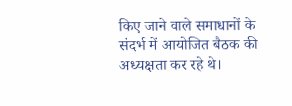किए जाने वाले समाधानों के संदर्भ में आयोजित बैठक की अध्यक्षता कर रहे थे।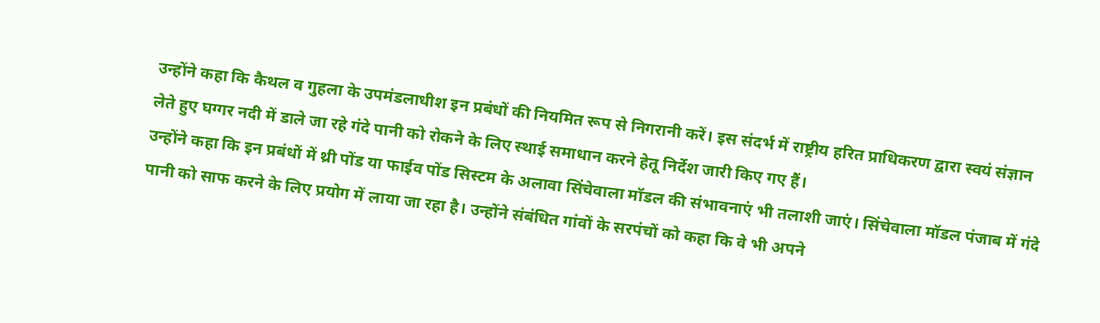उन्होंने कहा कि कैथल व गुहला के उपमंडलाधीश इन प्रबंधों की नियमित रूप से निगरानी करें। इस संदर्भ में राष्ट्रीय हरित प्राधिकरण द्वारा स्वयं संज्ञान लेते हुए घग्गर नदी में डाले जा रहे गंदे पानी को रोकने के लिए स्थाई समाधान करने हेतू निर्देश जारी किए गए हैं।
उन्होंने कहा कि इन प्रबंधों में थ्री पोंड या फाईव पोंड सिस्टम के अलावा सिंचेवाला मॉडल की संभावनाएं भी तलाशी जाएं। सिंचेवाला मॉडल पंजाब में गंदे पानी को साफ करने के लिए प्रयोग में लाया जा रहा है। उन्होंने संबंधित गांवों के सरपंचों को कहा कि वे भी अपने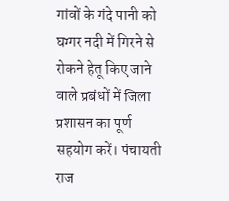गांवों के गंदे पानी को घग्गर नदी में गिरने से रोकने हेतू किए जाने वाले प्रबंधों में जिला प्रशासन का पूर्ण सहयोग करें। पंचायती राज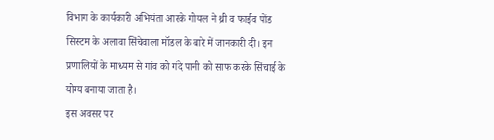विभाग के कार्यकारी अभियंता आरके गोयल ने थ्री व फाईव पोंड सिस्टम के अलावा सिंचेवाला मॉडल के बारे में जानकारी दी। इन प्रणालियों के माध्यम से गांव को गंदे पानी को साफ करके सिंचाई के योग्य बनाया जाता है।
इस अवसर पर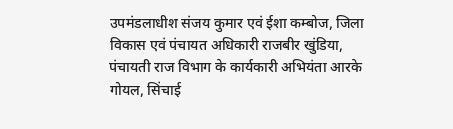उपमंडलाधीश संजय कुमार एवं ईशा कम्बोज, जिला विकास एवं पंचायत अधिकारी राजबीर खुंडिया, पंचायती राज विभाग के कार्यकारी अभियंता आरके गोयल, सिंचाई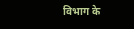विभाग के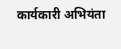कार्यकारी अभियंता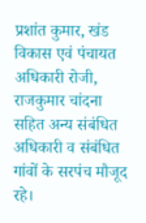प्रशांत कुमार, खंड विकास एवं पंचायत अधिकारी रोजी, राजकुमार चांदना सहित अन्य संबंधित अधिकारी व संबंधित गांवों के सरपंच मौजूद रहे।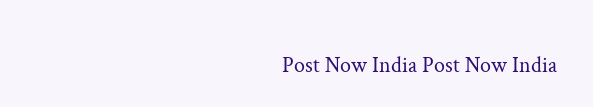Post Now India Post Now India